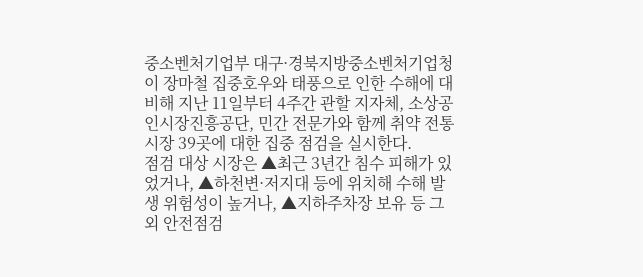중소벤처기업부 대구·경북지방중소벤처기업청이 장마철 집중호우와 태풍으로 인한 수해에 대비해 지난 11일부터 4주간 관할 지자체, 소상공인시장진흥공단, 민간 전문가와 함께 취약 전통시장 39곳에 대한 집중 점검을 실시한다.
점검 대상 시장은 ▲최근 3년간 침수 피해가 있었거나, ▲하천변·저지대 등에 위치해 수해 발생 위험성이 높거나, ▲지하주차장 보유 등 그 외 안전점검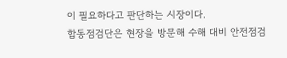이 필요하다고 판단하는 시장이다.
합동점검단은 현장을 방문해 수해 대비 안전점검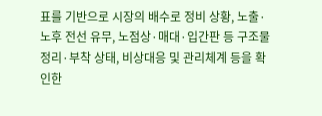표를 기반으로 시장의 배수로 정비 상황, 노출·노후 전선 유무, 노점상·매대·입간판 등 구조물 정리·부착 상태, 비상대응 및 관리체계 등을 확인한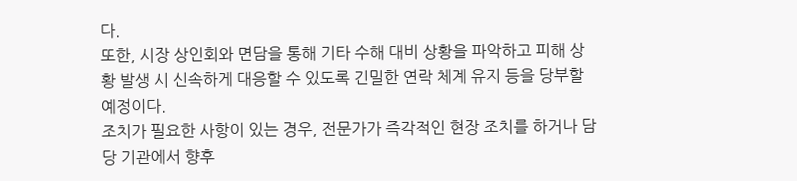다.
또한, 시장 상인회와 면담을 통해 기타 수해 대비 상황을 파악하고 피해 상황 발생 시 신속하게 대응할 수 있도록 긴밀한 연락 체계 유지 등을 당부할 예정이다.
조치가 필요한 사항이 있는 경우, 전문가가 즉각적인 현장 조치를 하거나 담당 기관에서 향후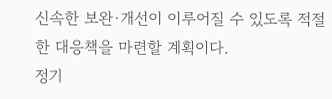신속한 보완·개선이 이루어질 수 있도록 적절한 대응책을 마련할 계획이다.
정기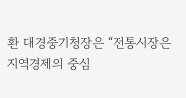환 대경중기청장은 “전통시장은 지역경제의 중심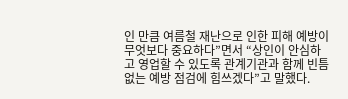인 만큼 여름철 재난으로 인한 피해 예방이 무엇보다 중요하다”면서 “상인이 안심하고 영업할 수 있도록 관계기관과 함께 빈틈없는 예방 점검에 힘쓰겠다”고 말했다.